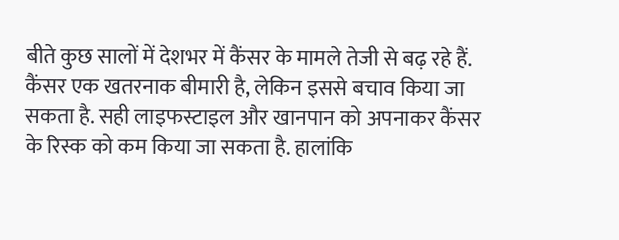बीते कुछ सालों में देशभर में कैंसर के मामले तेजी से बढ़ रहे हैं. कैंसर एक खतरनाक बीमारी है, लेकिन इससे बचाव किया जा सकता है. सही लाइफस्टाइल और खानपान को अपनाकर कैंसर के रिस्क को कम किया जा सकता है. हालांकि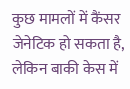कुछ मामलों में कैंसर जेनेटिक हो सकता है, लेकिन बाकी केस में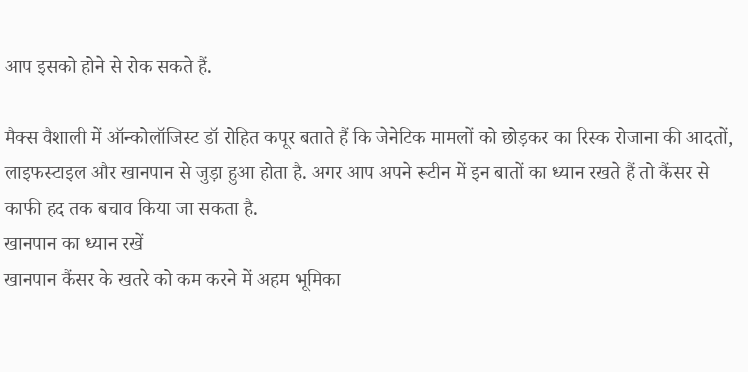आप इसको होने से रोक सकते हैं.

मैक्स वैशाली में ऑन्कोलॉजिस्ट डॉ रोहित कपूर बताते हैं कि जेनेटिक मामलों को छोड़कर का रिस्क रोजाना की आदतों, लाइफस्टाइल और खानपान से जुड़ा हुआ होता है. अगर आप अपने रूटीन में इन बातों का ध्यान रखते हैं तो कैंसर से काफी हद तक बचाव किया जा सकता है.
खानपान का ध्यान रखें
खानपान कैंसर के खतरे को कम करने में अहम भूमिका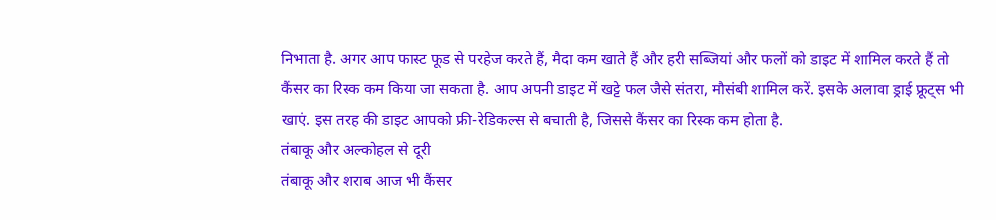निभाता है. अगर आप फास्ट फूड से परहेज करते हैं, मैदा कम खाते हैं और हरी सब्जियां और फलों को डाइट में शामिल करते हैं तो कैंसर का रिस्क कम किया जा सकता है. आप अपनी डाइट में खट्टे फल जैसे संतरा, मौसंबी शामिल करें. इसके अलावा ड्राई फ्रूट्स भी खाएं. इस तरह की डाइट आपको फ्री-रेडिकल्स से बचाती है, जिससे कैंसर का रिस्क कम होता है.
तंबाकू और अल्कोहल से दूरी
तंबाकू और शराब आज भी कैंसर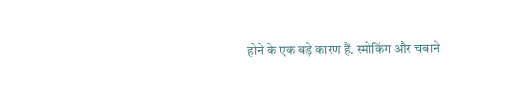होने के एक बड़े कारण हैं. स्मोकिंग और चबाने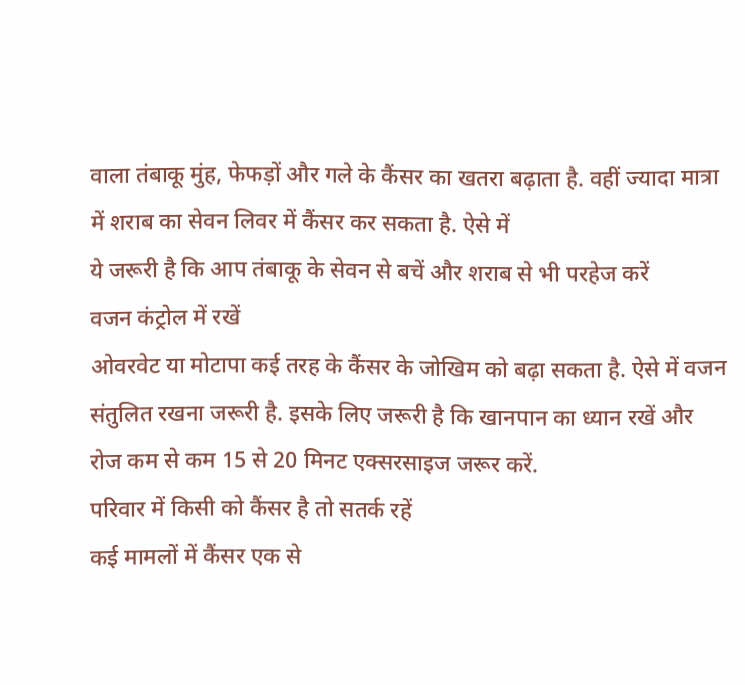वाला तंबाकू मुंह, फेफड़ों और गले के कैंसर का खतरा बढ़ाता है. वहीं ज्यादा मात्रा में शराब का सेवन लिवर में कैंसर कर सकता है. ऐसे में
ये जरूरी है कि आप तंबाकू के सेवन से बचें और शराब से भी परहेज करें
वजन कंट्रोल में रखें
ओवरवेट या मोटापा कई तरह के कैंसर के जोखिम को बढ़ा सकता है. ऐसे में वजन संतुलित रखना जरूरी है. इसके लिए जरूरी है कि खानपान का ध्यान रखें और रोज कम से कम 15 से 20 मिनट एक्सरसाइज जरूर करें.
परिवार में किसी को कैंसर है तो सतर्क रहें
कई मामलों में कैंसर एक से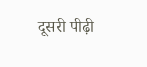दूसरी पीढ़ी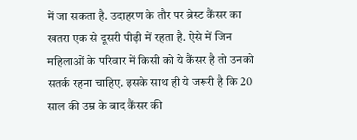में जा सकता है. उदाहरण के तौर पर ब्रेस्ट कैंसर का खतरा एक से दूसरी पीढ़ी में रहता है. ऐसे में जिन महिलाओं के परिवार में किसी को ये कैंसर है तो उनको सतर्क रहना चाहिए. इसके साथ ही ये जरूरी है कि 20 साल की उम्र के बाद कैंसर की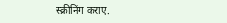स्क्रीनिंग कराए.